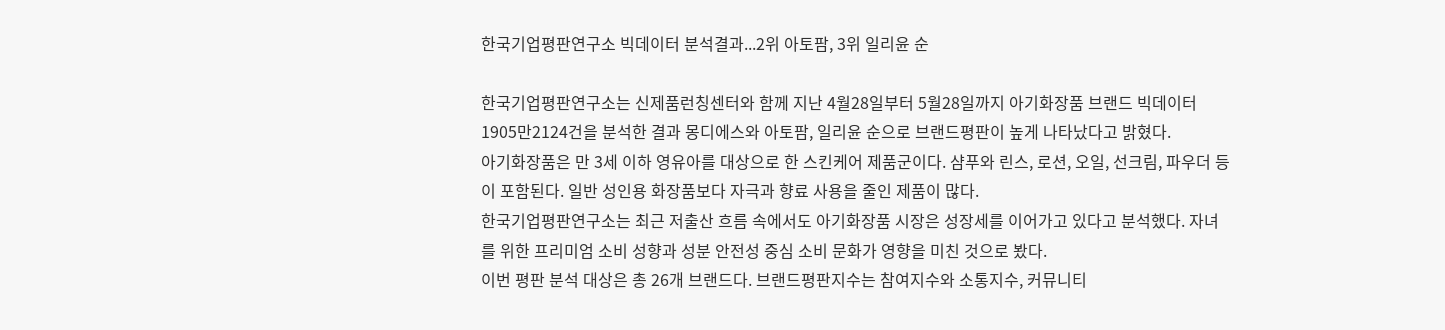한국기업평판연구소 빅데이터 분석결과...2위 아토팜, 3위 일리윤 순

한국기업평판연구소는 신제품런칭센터와 함께 지난 4월28일부터 5월28일까지 아기화장품 브랜드 빅데이터 1905만2124건을 분석한 결과 몽디에스와 아토팜, 일리윤 순으로 브랜드평판이 높게 나타났다고 밝혔다.
아기화장품은 만 3세 이하 영유아를 대상으로 한 스킨케어 제품군이다. 샴푸와 린스, 로션, 오일, 선크림, 파우더 등이 포함된다. 일반 성인용 화장품보다 자극과 향료 사용을 줄인 제품이 많다.
한국기업평판연구소는 최근 저출산 흐름 속에서도 아기화장품 시장은 성장세를 이어가고 있다고 분석했다. 자녀를 위한 프리미엄 소비 성향과 성분 안전성 중심 소비 문화가 영향을 미친 것으로 봤다.
이번 평판 분석 대상은 총 26개 브랜드다. 브랜드평판지수는 참여지수와 소통지수, 커뮤니티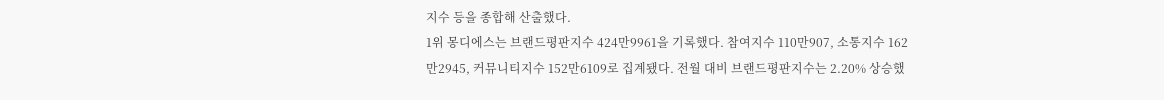지수 등을 종합해 산출했다.
1위 몽디에스는 브랜드평판지수 424만9961을 기록했다. 참여지수 110만907, 소통지수 162만2945, 커뮤니티지수 152만6109로 집계됐다. 전월 대비 브랜드평판지수는 2.20% 상승했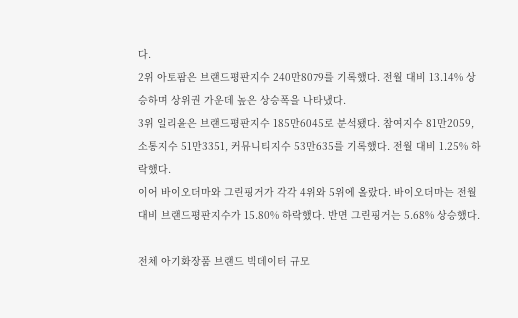다.
2위 아토팜은 브랜드평판지수 240만8079를 기록했다. 전월 대비 13.14% 상승하며 상위권 가운데 높은 상승폭을 나타냈다.
3위 일리윤은 브랜드평판지수 185만6045로 분석됐다. 참여지수 81만2059, 소통지수 51만3351, 커뮤니티지수 53만635를 기록했다. 전월 대비 1.25% 하락했다.
이어 바이오더마와 그린핑거가 각각 4위와 5위에 올랐다. 바이오더마는 전월 대비 브랜드평판지수가 15.80% 하락했다. 반면 그린핑거는 5.68% 상승했다.

전체 아기화장품 브랜드 빅데이터 규모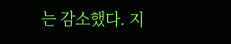는 감소했다. 지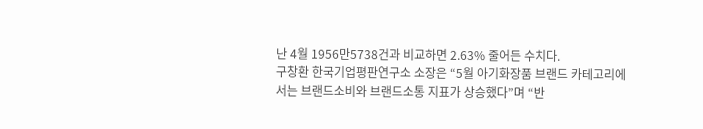난 4월 1956만5738건과 비교하면 2.63% 줄어든 수치다.
구창환 한국기업평판연구소 소장은 “5월 아기화장품 브랜드 카테고리에서는 브랜드소비와 브랜드소통 지표가 상승했다”며 “반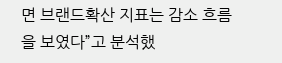면 브랜드확산 지표는 감소 흐름을 보였다”고 분석했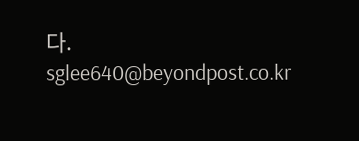다.
sglee640@beyondpost.co.kr